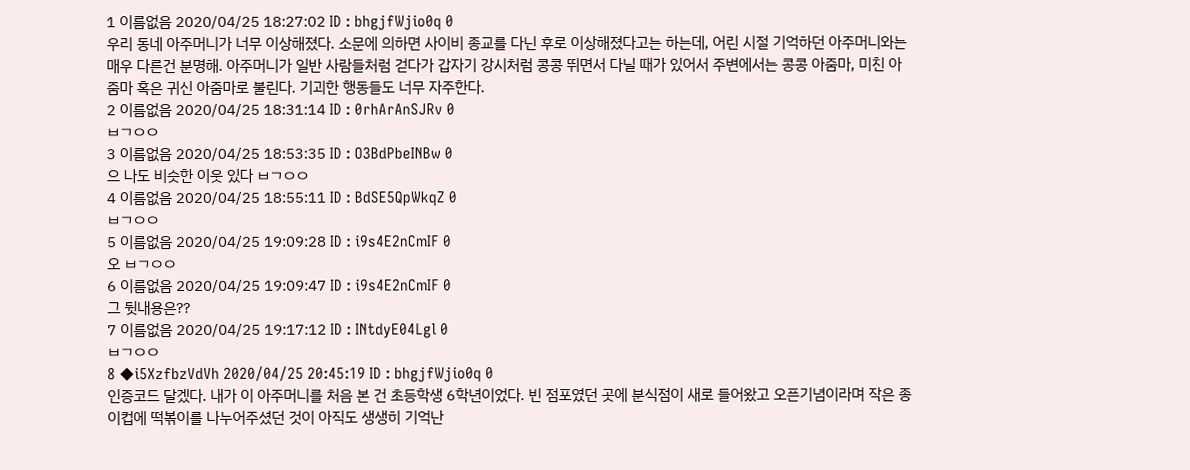1 이름없음 2020/04/25 18:27:02 ID : bhgjfWjio0q 0
우리 동네 아주머니가 너무 이상해졌다. 소문에 의하면 사이비 종교를 다닌 후로 이상해졌다고는 하는데, 어린 시절 기억하던 아주머니와는 매우 다른건 분명해. 아주머니가 일반 사람들처럼 걷다가 갑자기 강시처럼 콩콩 뛰면서 다닐 때가 있어서 주변에서는 콩콩 아줌마, 미친 아줌마 혹은 귀신 아줌마로 불린다. 기괴한 행동들도 너무 자주한다.
2 이름없음 2020/04/25 18:31:14 ID : 0rhArAnSJRv 0
ㅂㄱㅇㅇ
3 이름없음 2020/04/25 18:53:35 ID : O3BdPbeINBw 0
으 나도 비슷한 이웃 있다 ㅂㄱㅇㅇ
4 이름없음 2020/04/25 18:55:11 ID : BdSE5QpWkqZ 0
ㅂㄱㅇㅇ
5 이름없음 2020/04/25 19:09:28 ID : i9s4E2nCmIF 0
오 ㅂㄱㅇㅇ
6 이름없음 2020/04/25 19:09:47 ID : i9s4E2nCmIF 0
그 뒷내용은??
7 이름없음 2020/04/25 19:17:12 ID : INtdyE04Lgl 0
ㅂㄱㅇㅇ
8 ◆i5XzfbzVdVh 2020/04/25 20:45:19 ID : bhgjfWjio0q 0
인증코드 달겠다. 내가 이 아주머니를 처음 본 건 초등학생 6학년이었다. 빈 점포였던 곳에 분식점이 새로 들어왔고 오픈기념이라며 작은 종이컵에 떡볶이를 나누어주셨던 것이 아직도 생생히 기억난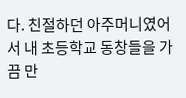다. 친절하던 아주머니였어서 내 초등학교 동창들을 가끔 만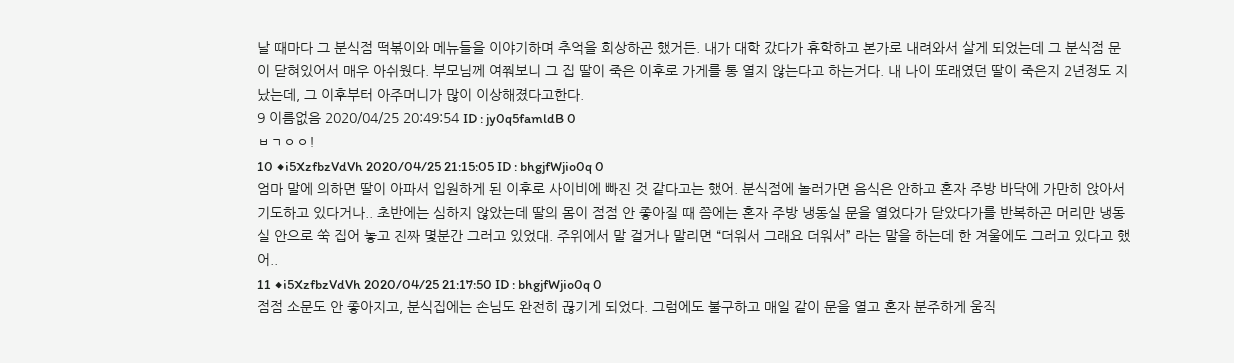날 때마다 그 분식점 떡볶이와 메뉴들을 이야기하며 추억을 회상하곤 했거든. 내가 대학 갔다가 휴학하고 본가로 내려와서 살게 되었는데 그 분식점 문이 닫혀있어서 매우 아쉬웠다. 부모님께 여쭤보니 그 집 딸이 죽은 이후로 가게를 통 열지 않는다고 하는거다. 내 나이 또래였던 딸이 죽은지 2년정도 지났는데, 그 이후부터 아주머니가 많이 이상해졌다고한다.
9 이름없음 2020/04/25 20:49:54 ID : jy0q5famldB 0
ㅂㄱㅇㅇ!
10 ◆i5XzfbzVdVh 2020/04/25 21:15:05 ID : bhgjfWjio0q 0
엄마 말에 의하면 딸이 아파서 입원하게 된 이후로 사이비에 빠진 것 같다고는 했어. 분식점에 놀러가면 음식은 안하고 혼자 주방 바닥에 가만히 앉아서 기도하고 있다거나.. 초반에는 심하지 않았는데 딸의 몸이 점점 안 좋아질 때 쯤에는 혼자 주방 냉동실 문을 열었다가 닫았다가를 반복하곤 머리만 냉동실 안으로 쑥 집어 놓고 진짜 몇분간 그러고 있었대. 주위에서 말 걸거나 말리면 “더워서 그래요 더워서” 라는 말을 하는데 한 겨울에도 그러고 있다고 했어..
11 ◆i5XzfbzVdVh 2020/04/25 21:17:50 ID : bhgjfWjio0q 0
점점 소문도 안 좋아지고, 분식집에는 손님도 완전히 끊기게 되었다. 그럼에도 불구하고 매일 같이 문을 열고 혼자 분주하게 움직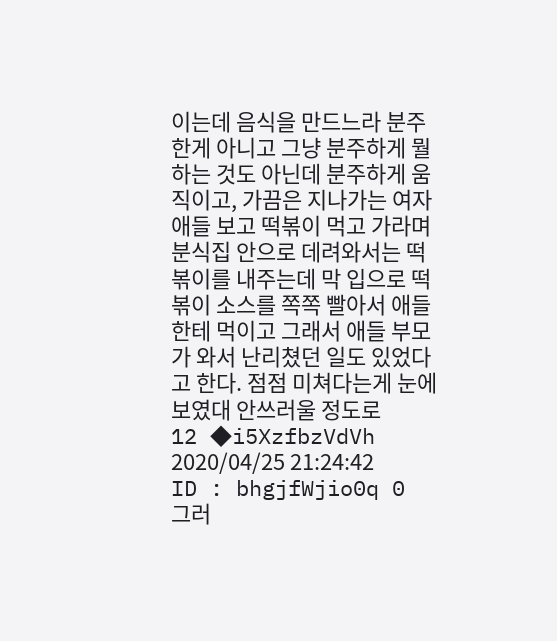이는데 음식을 만드느라 분주한게 아니고 그냥 분주하게 뭘 하는 것도 아닌데 분주하게 움직이고, 가끔은 지나가는 여자애들 보고 떡볶이 먹고 가라며 분식집 안으로 데려와서는 떡볶이를 내주는데 막 입으로 떡볶이 소스를 쪽쪽 빨아서 애들한테 먹이고 그래서 애들 부모가 와서 난리쳤던 일도 있었다고 한다. 점점 미쳐다는게 눈에 보였대 안쓰러울 정도로
12 ◆i5XzfbzVdVh 2020/04/25 21:24:42 ID : bhgjfWjio0q 0
그러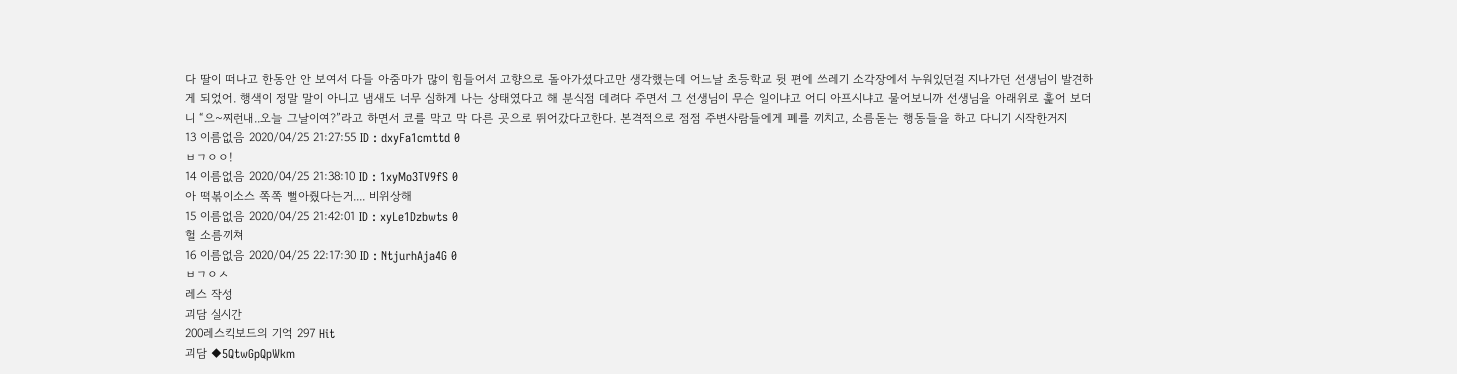다 딸이 떠나고 한동안 안 보여서 다들 아줌마가 많이 힘들어서 고향으로 돌아가셨다고만 생각했는데 어느날 초등학교 뒷 편에 쓰레기 소각장에서 누워있던걸 지나가던 선생님이 발견하게 되었어. 행색이 정말 말이 아니고 냄새도 너무 심하게 나는 상태였다고 해 분식점 데려다 주면서 그 선생님이 무슨 일이냐고 어디 아프시냐고 물어보니까 선생님을 아래위로 훑어 보더니 “으~찌런내..오늘 그날이여?”라고 하면서 코를 막고 막 다른 곳으로 뛰어갔다고한다. 본격적으로 점점 주변사람들에게 폐를 끼치고, 소름돋는 행동들을 하고 다니기 시작한거지
13 이름없음 2020/04/25 21:27:55 ID : dxyFa1cmttd 0
ㅂㄱㅇㅇ!
14 이름없음 2020/04/25 21:38:10 ID : 1xyMo3TV9fS 0
아 떡볶이소스 쪽쪽 뻘아줬다는거.... 비위상해
15 이름없음 2020/04/25 21:42:01 ID : xyLe1Dzbwts 0
헐 소름끼쳐
16 이름없음 2020/04/25 22:17:30 ID : NtjurhAja4G 0
ㅂㄱㅇㅅ
레스 작성
괴담 실시간
200레스킥보드의 기억 297 Hit
괴담 ◆5QtwGpQpWkm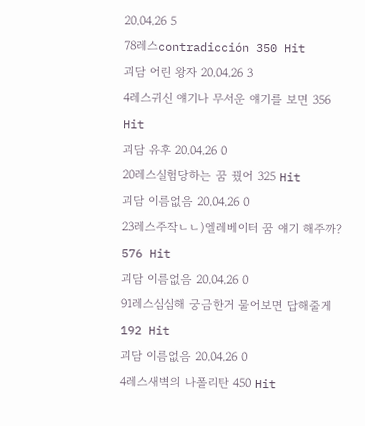20.04.26 5
78레스contradicción 350 Hit
괴담 어린 왕자 20.04.26 3
4레스귀신 얘기나 무서운 얘기를 보면 356 Hit
괴담 유후 20.04.26 0
20레스실험당하는 꿈 꿨어 325 Hit
괴담 이름없음 20.04.26 0
23레스주작ㄴㄴ)엘레베이터 꿈 얘기 해주까? 576 Hit
괴담 이름없음 20.04.26 0
91레스심심해 궁금한거 물어보면 답해줄게 192 Hit
괴담 이름없음 20.04.26 0
4레스새벽의 나폴리탄 450 Hit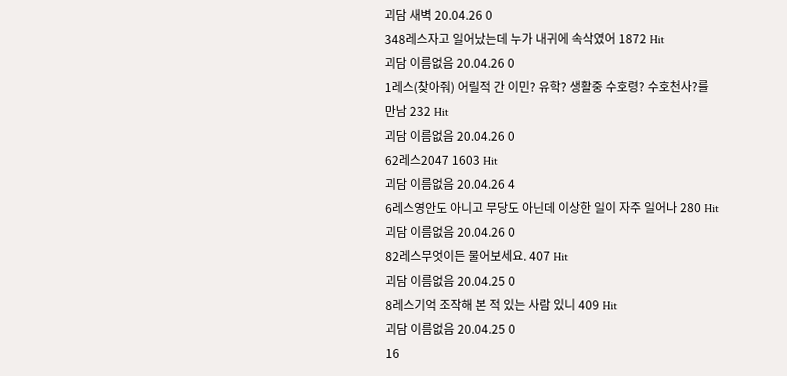괴담 새벽 20.04.26 0
348레스자고 일어났는데 누가 내귀에 속삭였어 1872 Hit
괴담 이름없음 20.04.26 0
1레스(찾아줘) 어릴적 간 이민? 유학? 생활중 수호령? 수호천사?를 만남 232 Hit
괴담 이름없음 20.04.26 0
62레스2047 1603 Hit
괴담 이름없음 20.04.26 4
6레스영안도 아니고 무당도 아닌데 이상한 일이 자주 일어나 280 Hit
괴담 이름없음 20.04.26 0
82레스무엇이든 물어보세요. 407 Hit
괴담 이름없음 20.04.25 0
8레스기억 조작해 본 적 있는 사람 있니 409 Hit
괴담 이름없음 20.04.25 0
16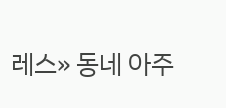레스» 동네 아주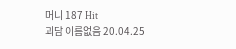머니 187 Hit
괴담 이름없음 20.04.25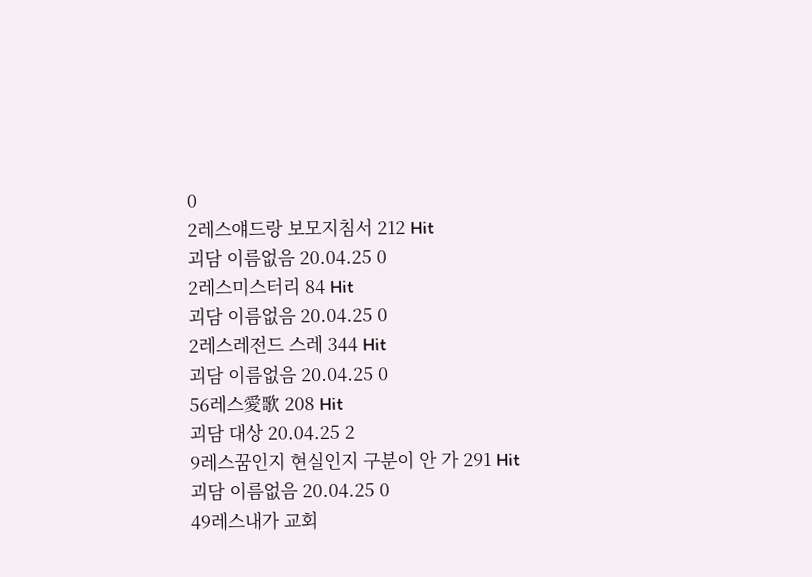0
2레스얘드랑 보모지침서 212 Hit
괴담 이름없음 20.04.25 0
2레스미스터리 84 Hit
괴담 이름없음 20.04.25 0
2레스레전드 스레 344 Hit
괴담 이름없음 20.04.25 0
56레스愛歌 208 Hit
괴담 대상 20.04.25 2
9레스꿈인지 현실인지 구분이 안 가 291 Hit
괴담 이름없음 20.04.25 0
49레스내가 교회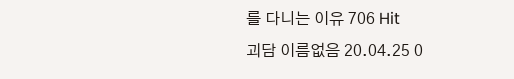를 다니는 이유 706 Hit
괴담 이름없음 20.04.25 0